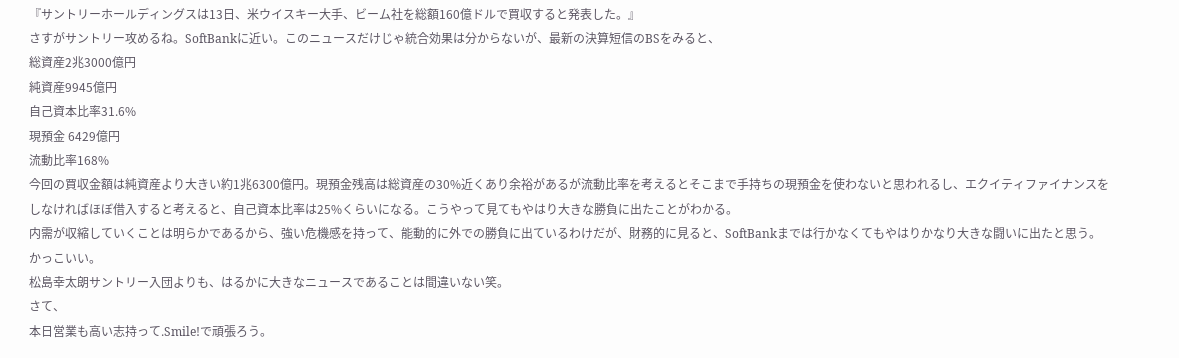『サントリーホールディングスは13日、米ウイスキー大手、ビーム社を総額160億ドルで買収すると発表した。』
さすがサントリー攻めるね。SoftBankに近い。このニュースだけじゃ統合効果は分からないが、最新の決算短信のBSをみると、
総資産2兆3000億円
純資産9945億円
自己資本比率31.6%
現預金 6429億円
流動比率168%
今回の買収金額は純資産より大きい約1兆6300億円。現預金残高は総資産の30%近くあり余裕があるが流動比率を考えるとそこまで手持ちの現預金を使わないと思われるし、エクイティファイナンスをしなければほぼ借入すると考えると、自己資本比率は25%くらいになる。こうやって見てもやはり大きな勝負に出たことがわかる。
内需が収縮していくことは明らかであるから、強い危機感を持って、能動的に外での勝負に出ているわけだが、財務的に見ると、SoftBankまでは行かなくてもやはりかなり大きな闘いに出たと思う。
かっこいい。
松島幸太朗サントリー入団よりも、はるかに大きなニュースであることは間違いない笑。
さて、
本日営業も高い志持って.Smile!で頑張ろう。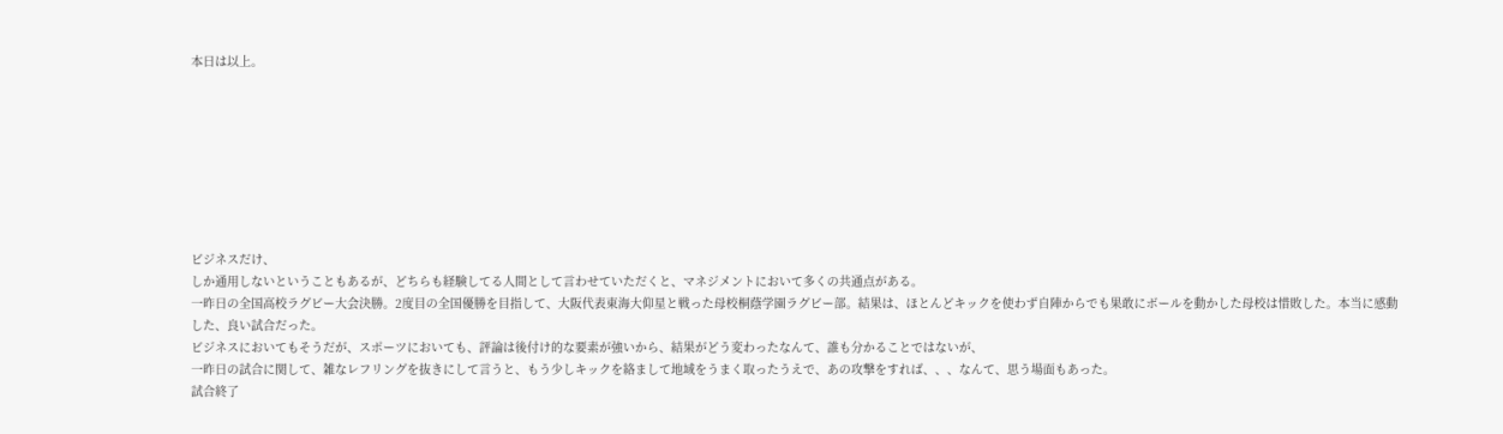本日は以上。








ビジネスだけ、
しか通用しないということもあるが、どちらも経験してる人間として言わせていただくと、マネジメントにおいて多くの共通点がある。
一昨日の全国高校ラグビー大会決勝。2度目の全国優勝を目指して、大阪代表東海大仰星と戦った母校桐蔭学園ラグビー部。結果は、ほとんどキックを使わず自陣からでも果敢にボールを動かした母校は惜敗した。本当に感動した、良い試合だった。
ビジネスにおいてもそうだが、スポーツにおいても、評論は後付け的な要素が強いから、結果がどう変わったなんて、誰も分かることではないが、
一昨日の試合に関して、雑なレフリングを抜きにして言うと、もう少しキックを絡まして地域をうまく取ったうえで、あの攻撃をすれば、、、なんて、思う場面もあった。
試合終了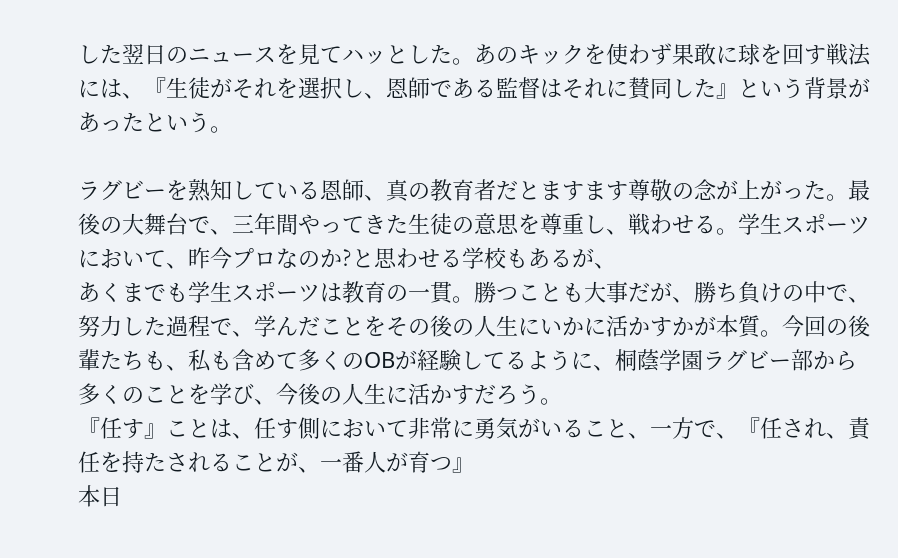した翌日のニュースを見てハッとした。あのキックを使わず果敢に球を回す戦法には、『生徒がそれを選択し、恩師である監督はそれに賛同した』という背景があったという。

ラグビーを熟知している恩師、真の教育者だとますます尊敬の念が上がった。最後の大舞台で、三年間やってきた生徒の意思を尊重し、戦わせる。学生スポーツにおいて、昨今プロなのか?と思わせる学校もあるが、
あくまでも学生スポーツは教育の一貫。勝つことも大事だが、勝ち負けの中で、努力した過程で、学んだことをその後の人生にいかに活かすかが本質。今回の後輩たちも、私も含めて多くのOBが経験してるように、桐蔭学園ラグビー部から多くのことを学び、今後の人生に活かすだろう。
『任す』ことは、任す側において非常に勇気がいること、一方で、『任され、責任を持たされることが、一番人が育つ』
本日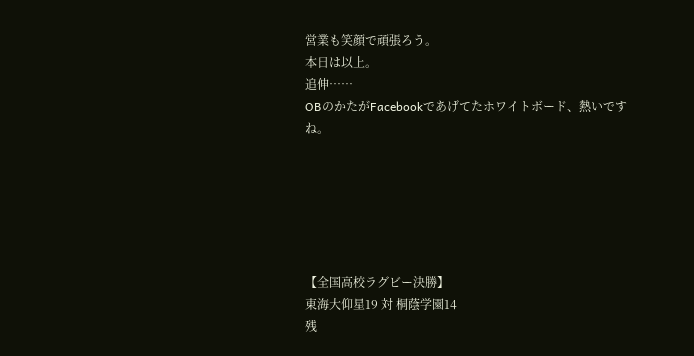営業も笑顔で頑張ろう。
本日は以上。
追伸……
OBのかたがFacebookであげてたホワイトボード、熱いですね。






【全国高校ラグビー決勝】
東海大仰星19 対 桐蔭学園14
残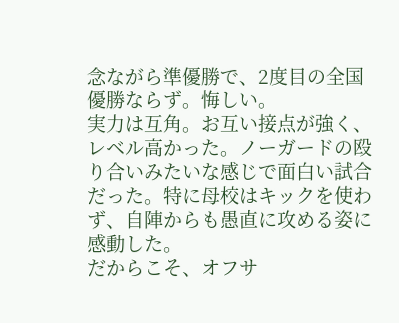念ながら準優勝で、2度目の全国優勝ならず。悔しい。
実力は互角。お互い接点が強く、レベル高かった。ノーガードの殴り合いみたいな感じで面白い試合だった。特に母校はキックを使わず、自陣からも愚直に攻める姿に感動した。
だからこそ、オフサ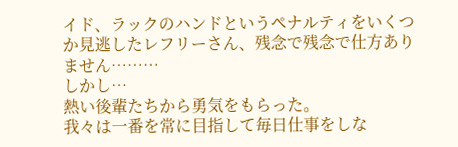イド、ラックのハンドというペナルティをいくつか見逃したレフリーさん、残念で残念で仕方ありません………
しかし…
熱い後輩たちから勇気をもらった。
我々は一番を常に目指して毎日仕事をしな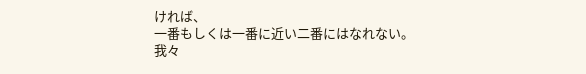ければ、
一番もしくは一番に近い二番にはなれない。
我々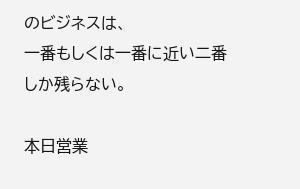のビジネスは、
一番もしくは一番に近い二番しか残らない。

本日営業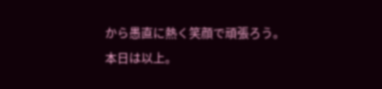から愚直に熱く笑顔で頑張ろう。
本日は以上。